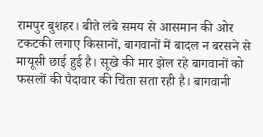रामपुर बुशहर। बीते लंबे समय से आसमान की ओर टकटकी लगाए किसानों, बागवानों में बादल न बरसने से मायूसी छाई हुई है। सूखे की मार झेल रहे बागवानों को फसलों की पैदावार की चिंता सता रही है। बागवानी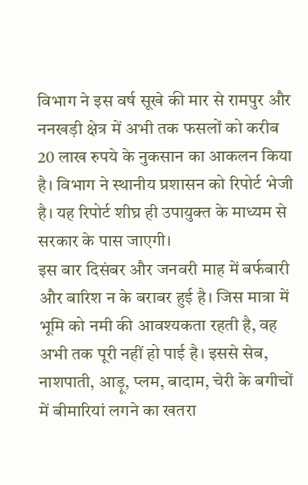विभाग ने इस वर्ष सूखे की मार से रामपुर और ननखड़ी क्षेत्र में अभी तक फसलों को करीब 20 लाख रुपये के नुकसान का आकलन किया है। विभाग ने स्थानीय प्रशासन को रिपोर्ट भेजी है। यह रिपोर्ट शीघ्र ही उपायुक्त के माध्यम से सरकार के पास जाएगी।
इस बार दिसंबर और जनवरी माह में बर्फबारी और बारिश न के बराबर हुई है। जिस मात्रा में भूमि को नमी की आवश्यकता रहती है, वह अभी तक पूरी नहीं हो पाई है। इससे सेब, नाशपाती, आड़ू, प्लम, बादाम, चेरी के बगीचों में बीमारियां लगने का खतरा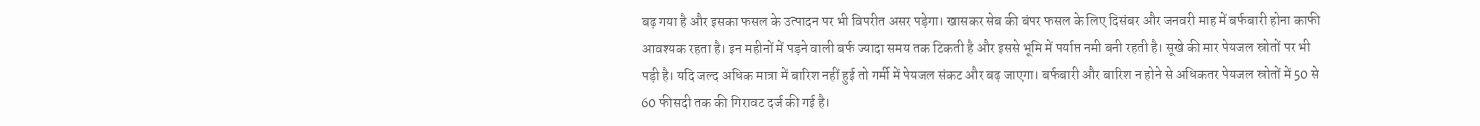बढ़ गया है और इसका फसल के उत्पादन पर भी विपरीत असर पड़ेगा। खासकर सेब की बंपर फसल के लिए दिसंबर और जनवरी माह में बर्फबारी होना काफी आवश्यक रहता है। इन महीनों में पड़ने वाली बर्फ ज्यादा समय तक टिकती है और इससे भूमि में पर्याप्त नमी बनी रहती है। सूखे की मार पेयजल स्रोतों पर भी पड़ी है। यदि जल्द अधिक मात्रा में बारिश नहीं हुई तो गर्मी में पेयजल संकट और बढ़ जाएगा। बर्फबारी और बारिश न होने से अधिकतर पेयजल स्रोतों में 50 से 60 फीसदी तक की गिरावट दर्ज की गई है।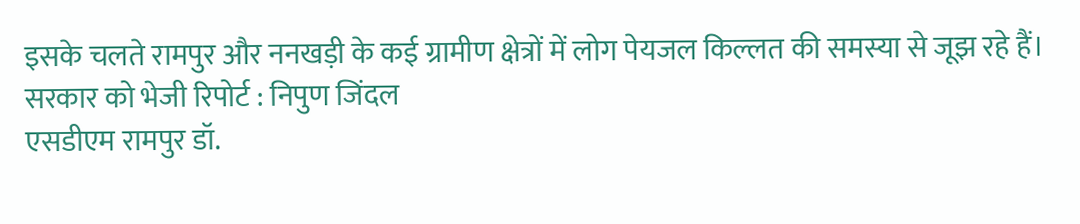इसके चलते रामपुर और ननखड़ी के कई ग्रामीण क्षेत्रों में लोग पेयजल किल्लत की समस्या से जूझ रहे हैं।
सरकार को भेजी रिपोर्ट : निपुण जिंदल
एसडीएम रामपुर डॉ.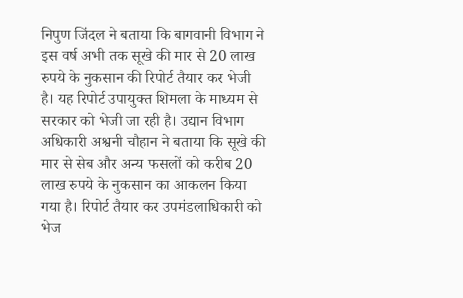निपुण जिंदल ने बताया कि बागवानी विभाग ने इस वर्ष अभी तक सूखे की मार से 20 लाख रुपये के नुकसान की रिपोर्ट तैयार कर भेजी है। यह रिपोर्ट उपायुक्त शिमला के माध्यम से सरकार को भेजी जा रही है। उद्यान विभाग अधिकारी अश्वनी चौहान ने बताया कि सूखे की मार से सेब और अन्य फसलों को करीब 20 लाख रुपये के नुकसान का आकलन किया गया है। रिपोर्ट तैयार कर उपमंडलाधिकारी को भेज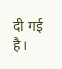दी गई है।